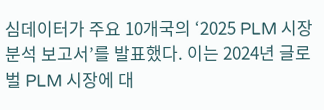심데이터가 주요 10개국의 ‘2025 PLM 시장 분석 보고서’를 발표했다. 이는 2024년 글로벌 PLM 시장에 대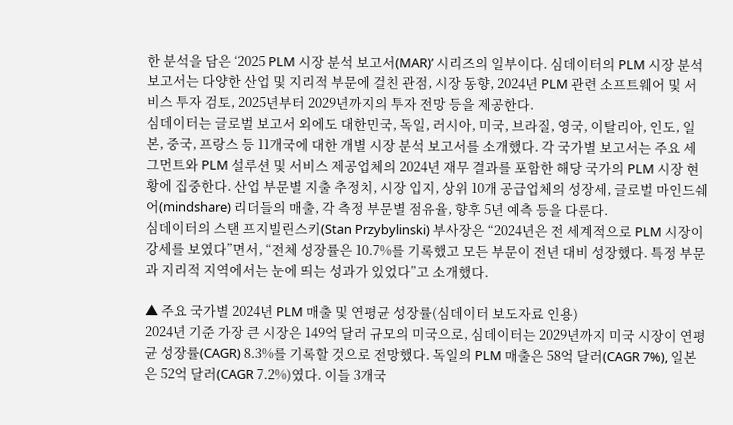한 분석을 담은 ‘2025 PLM 시장 분석 보고서(MAR)’ 시리즈의 일부이다. 심데이터의 PLM 시장 분석 보고서는 다양한 산업 및 지리적 부문에 걸친 관점, 시장 동향, 2024년 PLM 관련 소프트웨어 및 서비스 투자 검토, 2025년부터 2029년까지의 투자 전망 등을 제공한다.
심데이터는 글로벌 보고서 외에도 대한민국, 독일, 러시아, 미국, 브라질, 영국, 이탈리아, 인도, 일본, 중국, 프랑스 등 11개국에 대한 개별 시장 분석 보고서를 소개했다. 각 국가별 보고서는 주요 세그먼트와 PLM 설루션 및 서비스 제공업체의 2024년 재무 결과를 포함한 해당 국가의 PLM 시장 현황에 집중한다. 산업 부문별 지출 추정치, 시장 입지, 상위 10개 공급업체의 성장세, 글로벌 마인드쉐어(mindshare) 리더들의 매출, 각 측정 부문별 점유율, 향후 5년 예측 등을 다룬다.
심데이터의 스탠 프지빌린스키(Stan Przybylinski) 부사장은 “2024년은 전 세계적으로 PLM 시장이 강세를 보였다”면서, “전체 성장률은 10.7%를 기록했고 모든 부문이 전년 대비 성장했다. 특정 부문과 지리적 지역에서는 눈에 띄는 성과가 있었다”고 소개했다.

▲ 주요 국가별 2024년 PLM 매출 및 연평균 성장률(심데이터 보도자료 인용)
2024년 기준 가장 큰 시장은 149억 달러 규모의 미국으로, 심데이터는 2029년까지 미국 시장이 연평균 성장률(CAGR) 8.3%를 기록할 것으로 전망했다. 독일의 PLM 매출은 58억 달러(CAGR 7%), 일본은 52억 달러(CAGR 7.2%)였다. 이들 3개국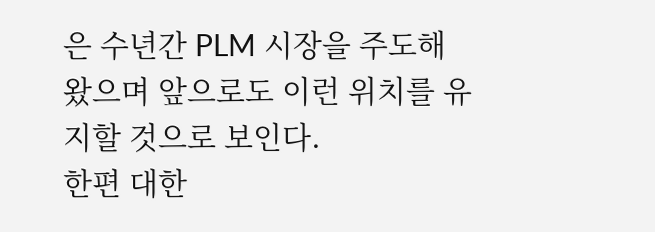은 수년간 PLM 시장을 주도해 왔으며 앞으로도 이런 위치를 유지할 것으로 보인다.
한편 대한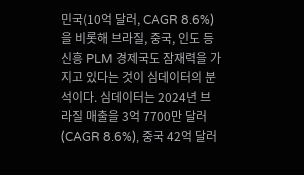민국(10억 달러, CAGR 8.6%)을 비롯해 브라질, 중국, 인도 등 신흥 PLM 경제국도 잠재력을 가지고 있다는 것이 심데이터의 분석이다. 심데이터는 2024년 브라질 매출을 3억 7700만 달러(CAGR 8.6%), 중국 42억 달러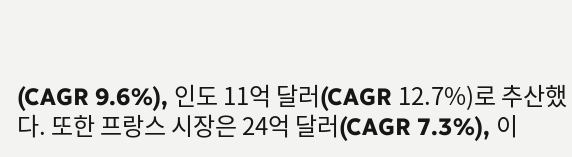(CAGR 9.6%), 인도 11억 달러(CAGR 12.7%)로 추산했다. 또한 프랑스 시장은 24억 달러(CAGR 7.3%), 이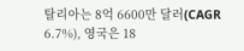탈리아는 8억 6600만 달러(CAGR 6.7%), 영국은 18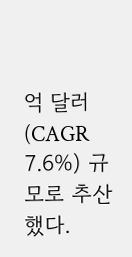억 달러(CAGR 7.6%) 규모로 추산했다.